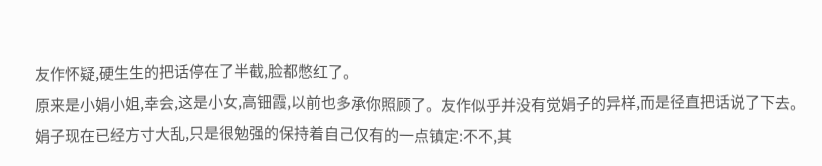友作怀疑,硬生生的把话停在了半截,脸都憋红了。
原来是小娟小姐,幸会,这是小女,高钿霞,以前也多承你照顾了。友作似乎并没有觉娟子的异样,而是径直把话说了下去。
娟子现在已经方寸大乱,只是很勉强的保持着自己仅有的一点镇定:不不,其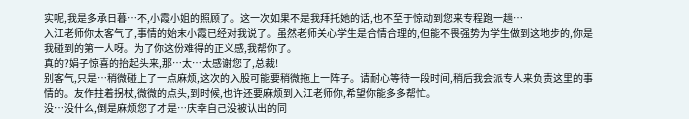实呢,我是多承日暮…不,小霞小姐的照顾了。这一次如果不是我拜托她的话,也不至于惊动到您来专程跑一趟…
入江老师你太客气了,事情的始末小霞已经对我说了。虽然老师关心学生是合情合理的,但能不畏强势为学生做到这地步的,你是我碰到的第一人呀。为了你这份难得的正义感,我帮你了。
真的?娟子惊喜的抬起头来,那…太…太感谢您了,总裁!
别客气,只是…稍微碰上了一点麻烦,这次的入股可能要稍微拖上一阵子。请耐心等待一段时间,稍后我会派专人来负责这里的事情的。友作拄着拐杖,微微的点头,到时候,也许还要麻烦到入江老师你,希望你能多多帮忙。
没…没什么,倒是麻烦您了才是…庆幸自己没被认出的同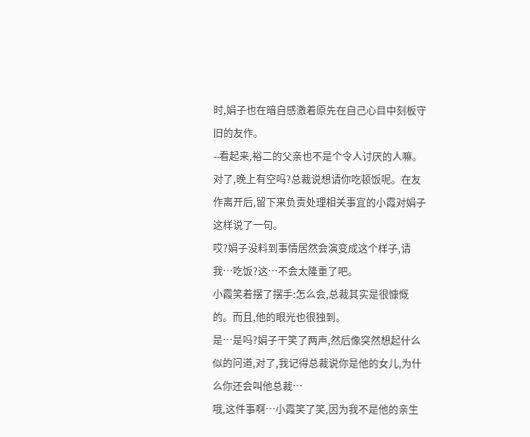时,娟子也在暗自感激着原先在自己心目中刻板守旧的友作。
--看起来,裕二的父亲也不是个令人讨厌的人嘛。
对了,晚上有空吗?总裁说想请你吃顿饭呢。在友作离开后,留下来负责处理相关事宜的小霞对娟子这样说了一句。
哎?娟子没料到事情居然会演变成这个样子,请我…吃饭?这…不会太隆重了吧。
小霞笑着摆了摆手:怎么会,总裁其实是很慷慨的。而且,他的眼光也很独到。
是…是吗?娟子干笑了两声,然后像突然想起什么似的问道,对了,我记得总裁说你是他的女儿,为什么你还会叫他总裁…
哦,这件事啊…小霞笑了笑,因为我不是他的亲生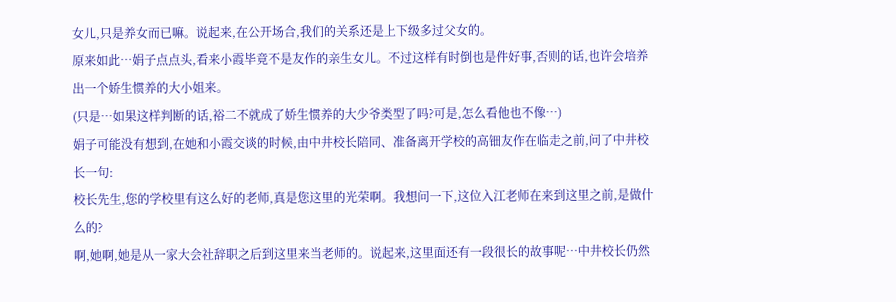女儿,只是养女而已嘛。说起来,在公开场合,我们的关系还是上下级多过父女的。
原来如此…娟子点点头,看来小霞毕竟不是友作的亲生女儿。不过这样有时倒也是件好事,否则的话,也许会培养出一个娇生惯养的大小姐来。
(只是…如果这样判断的话,裕二不就成了娇生惯养的大少爷类型了吗?可是,怎么看他也不像…)
娟子可能没有想到,在她和小霞交谈的时候,由中井校长陪同、准备离开学校的高钿友作在临走之前,问了中井校长一句:
校长先生,您的学校里有这么好的老师,真是您这里的光荣啊。我想问一下,这位入江老师在来到这里之前,是做什么的?
啊,她啊,她是从一家大会社辞职之后到这里来当老师的。说起来,这里面还有一段很长的故事呢…中井校长仍然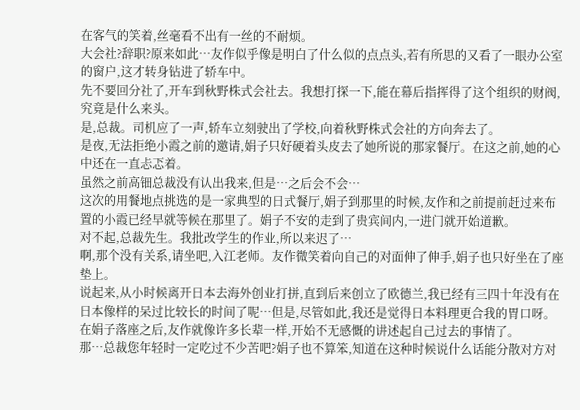在客气的笑着,丝毫看不出有一丝的不耐烦。
大会社?辞职?原来如此…友作似乎像是明白了什么似的点点头,若有所思的又看了一眼办公室的窗户,这才转身钻进了轿车中。
先不要回分社了,开车到秋野株式会社去。我想打探一下,能在幕后指挥得了这个组织的财阀,究竟是什么来头。
是,总裁。司机应了一声,轿车立刻驶出了学校,向着秋野株式会社的方向奔去了。
是夜,无法拒绝小霞之前的邀请,娟子只好硬着头皮去了她所说的那家餐厅。在这之前,她的心中还在一直忐忑着。
虽然之前高钿总裁没有认出我来,但是…之后会不会…
这次的用餐地点挑选的是一家典型的日式餐厅,娟子到那里的时候,友作和之前提前赶过来布置的小霞已经早就等候在那里了。娟子不安的走到了贵宾间内,一进门就开始道歉。
对不起,总裁先生。我批改学生的作业,所以来迟了…
啊,那个没有关系,请坐吧,入江老师。友作微笑着向自己的对面伸了伸手,娟子也只好坐在了座垫上。
说起来,从小时候离开日本去海外创业打拼,直到后来创立了欧德兰,我已经有三四十年没有在日本像样的呆过比较长的时间了呢…但是,尽管如此,我还是觉得日本料理更合我的胃口呀。在娟子落座之后,友作就像许多长辈一样,开始不无感慨的讲述起自己过去的事情了。
那…总裁您年轻时一定吃过不少苦吧?娟子也不算笨,知道在这种时候说什么话能分散对方对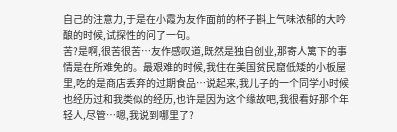自己的注意力,于是在小霞为友作面前的杯子斟上气味浓郁的大吟酿的时候,试探性的问了一句。
苦?是啊,很苦很苦…友作感叹道,既然是独自创业,那寄人篱下的事情是在所难免的。最艰难的时候,我住在美国贫民窟低矮的小板屋里,吃的是商店丢弃的过期食品…说起来,我儿子的一个同学小时候也经历过和我类似的经历,也许是因为这个缘故吧,我很看好那个年轻人,尽管…嗯,我说到哪里了?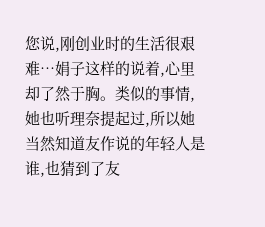您说,刚创业时的生活很艰难…娟子这样的说着,心里却了然于胸。类似的事情,她也听理奈提起过,所以她当然知道友作说的年轻人是谁,也猜到了友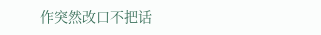作突然改口不把话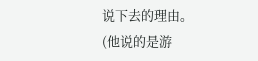说下去的理由。
(他说的是游